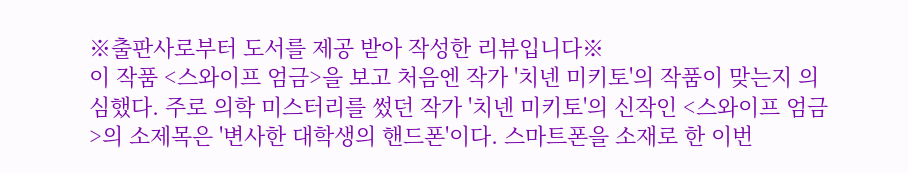※출판사로부터 도서를 제공 받아 작성한 리뷰입니다※
이 작품 <스와이프 엄금>을 보고 처음엔 작가 '치넨 미키토'의 작품이 맞는지 의심했다. 주로 의학 미스터리를 썼던 작가 '치넨 미키토'의 신작인 <스와이프 엄금>의 소제목은 '변사한 대학생의 핸드폰'이다. 스마트폰을 소재로 한 이번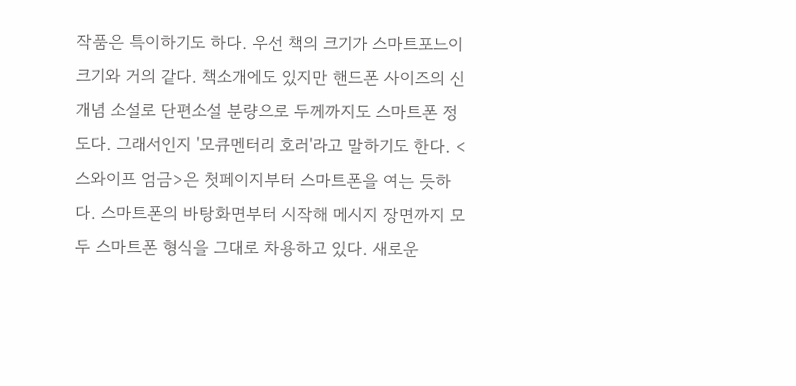작품은 특이하기도 하다. 우선 책의 크기가 스마트포느이 크기와 거의 같다. 책소개에도 있지만 핸드폰 사이즈의 신개념 소설로 단편소설 분량으로 두께까지도 스마트폰 정도다. 그래서인지 '모큐멘터리 호러'라고 말하기도 한다. <스와이프 엄금>은 첫페이지부터 스마트폰을 여는 듯하다. 스마트폰의 바탕화면부터 시작해 메시지 장면까지 모두 스마트폰 형식을 그대로 차용하고 있다. 새로운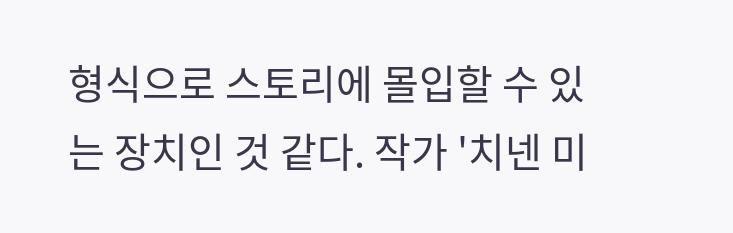형식으로 스토리에 몰입할 수 있는 장치인 것 같다. 작가 '치넨 미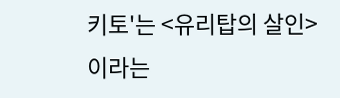키토'는 <유리탑의 살인>이라는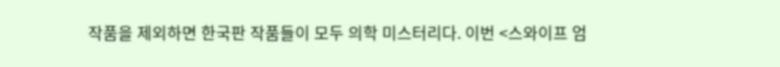작품을 제외하면 한국판 작품들이 모두 의학 미스터리다. 이번 <스와이프 엄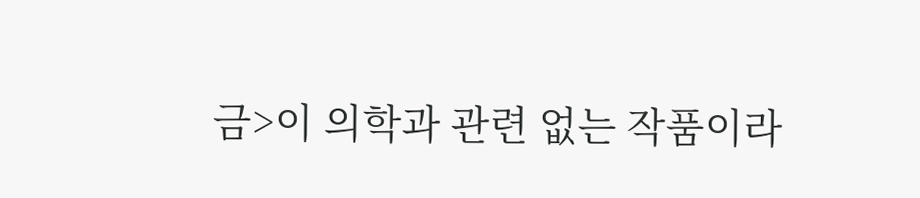금>이 의학과 관련 없는 작품이라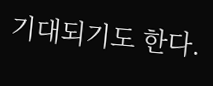기대되기도 한다.